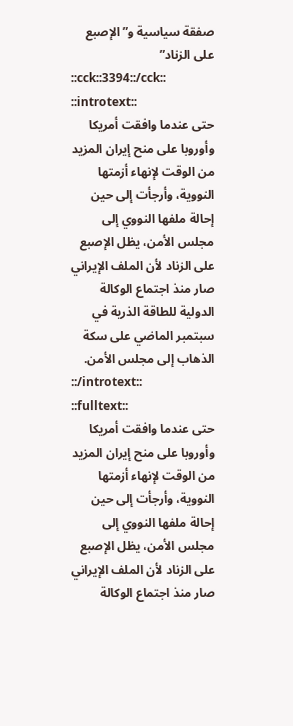صفقة سياسية و”الإصبع على الزناد”
::cck::3394::/cck::
::introtext::
حتى عندما وافقت أمريكا وأوروبا على منح إيران المزيد من الوقت لإنهاء أزمتها النووية، وأرجأت إلى حين إحالة ملفها النووي إلى مجلس الأمن، يظل الإصبع على الزناد لأن الملف الإيراني صار منذ اجتماع الوكالة الدولية للطاقة الذرية في سبتمبر الماضي على سكة الذهاب إلى مجلس الأمن.
::/introtext::
::fulltext::
حتى عندما وافقت أمريكا وأوروبا على منح إيران المزيد من الوقت لإنهاء أزمتها النووية، وأرجأت إلى حين إحالة ملفها النووي إلى مجلس الأمن، يظل الإصبع على الزناد لأن الملف الإيراني صار منذ اجتماع الوكالة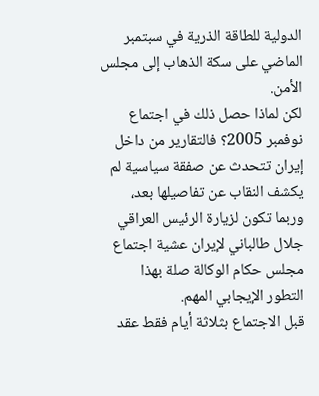الدولية للطاقة الذرية في سبتمبر الماضي على سكة الذهاب إلى مجلس الأمن.
لكن لماذا حصل ذلك في اجتماع نوفمبر 2005؟ فالتقارير من داخل إيران تتحدث عن صفقة سياسية لم يكشف النقاب عن تفاصيلها بعد، وربما تكون لزيارة الرئيس العراقي جلال طالباني لإيران عشية اجتماع مجلس حكام الوكالة صلة بهذا التطور الإيجابي المهم.
قبل الاجتماع بثلاثة أيام فقط عقد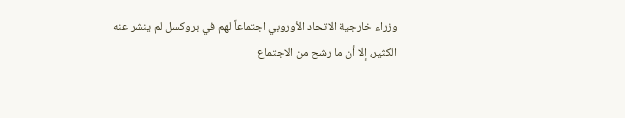وزراء خارجية الاتحاد الأوروبي اجتماعاً لهم في بروكسل لم ينشر عنه الكثير، إلا أن ما رشح من الاجتماع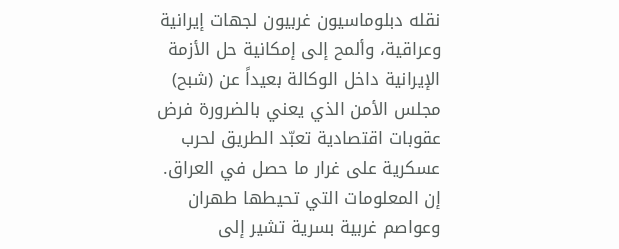نقله دبلوماسيون غربيون لجهات إيرانية وعراقية، وألمح إلى إمكانية حل الأزمة الإيرانية داخل الوكالة بعيداً عن (شبح) مجلس الأمن الذي يعني بالضرورة فرض عقوبات اقتصادية تعبّد الطريق لحرب عسكرية على غرار ما حصل في العراق.
إن المعلومات التي تحيطها طهران وعواصم غربية بسرية تشير إلى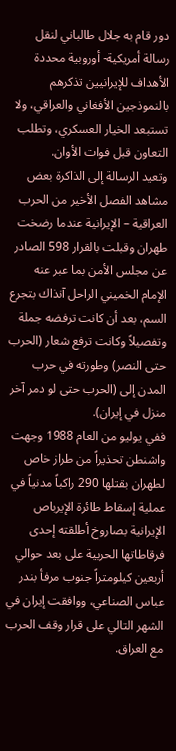دور قام به جلال طالباني لنقل رسالة أمريكية- أوروبية محددة الأهداف للإيرانيين تذكرهم بالنموذجين الأفغاني والعراقي، ولا تستبعد الخيار العسكري، وتطلب التعاون قبل فوات الأوان.
وتعيد الرسالة إلى الذاكرة بعض مشاهد الفصل الأخير من الحرب العراقية – الإيرانية عندما رضخت طهران وقبلت بالقرار 598 الصادر عن مجلس الأمن بما عبر عنه الإمام الخميني الراحل آنذاك بتجرع السم، بعد أن كانت ترفضه جملة وتفصيلاً وكانت ترفع شعار (الحرب حتى النصر) وطورته في حرب المدن إلى (الحرب حتى لو دمر آخر منزل في إيران).
ففي يوليو من العام 1988 وجهت واشنطن تحذيراً من طراز خاص لطهران بقتلها 290 راكباً مدنياً في عملية إسقاط طائرة الإيرباص الإيرانية بصاروخ أطلقته إحدى فرقاطاتها الحربية على بعد حوالي أربعين كيلومتراً جنوب مرفأ بندر عباس الصناعي، ووافقت إيران في الشهر التالي على قرار وقف الحرب مع العراق.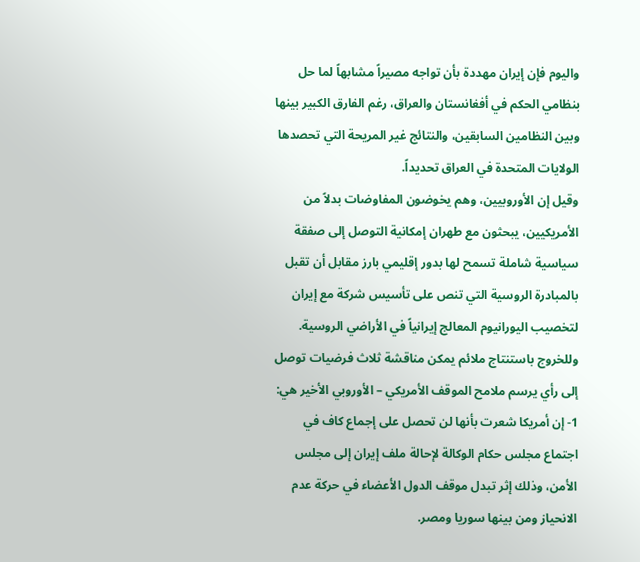واليوم فإن إيران مهددة بأن تواجه مصيراً مشابهاً لما حل بنظامي الحكم في أفغانستان والعراق، رغم الفارق الكبير بينها وبين النظامين السابقين، والنتائج غير المريحة التي تحصدها الولايات المتحدة في العراق تحديداً.
وقيل إن الأوروبيين، وهم يخوضون المفاوضات بدلاً من الأمريكيين، يبحثون مع طهران إمكانية التوصل إلى صفقة سياسية شاملة تسمح لها بدور إقليمي بارز مقابل أن تقبل بالمبادرة الروسية التي تنص على تأسيس شركة مع إيران لتخصيب اليورانيوم المعالج إيرانياً في الأراضي الروسية.
وللخروج باستنتاج ملائم يمكن مناقشة ثلاث فرضيات توصل إلى رأي يرسم ملامح الموقف الأمريكي – الأوروبي الأخير هي:
1- إن أمريكا شعرت بأنها لن تحصل على إجماع كاف في اجتماع مجلس حكام الوكالة لإحالة ملف إيران إلى مجلس الأمن، وذلك إثر تبدل موقف الدول الأعضاء في حركة عدم الانحياز ومن بينها سوريا ومصر.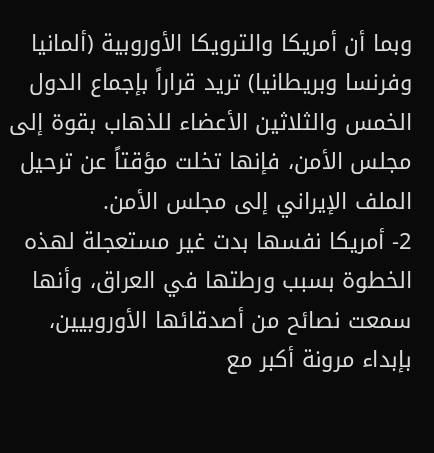وبما أن أمريكا والترويكا الأوروبية (ألمانيا وفرنسا وبريطانيا) تريد قراراً بإجماع الدول الخمس والثلاثين الأعضاء للذهاب بقوة إلى مجلس الأمن، فإنها تخلت مؤقتاً عن ترحيل الملف الإيراني إلى مجلس الأمن.
2- أمريكا نفسها بدت غير مستعجلة لهذه الخطوة بسبب ورطتها في العراق، وأنها سمعت نصائح من أصدقائها الأوروبيين، بإبداء مرونة أكبر مع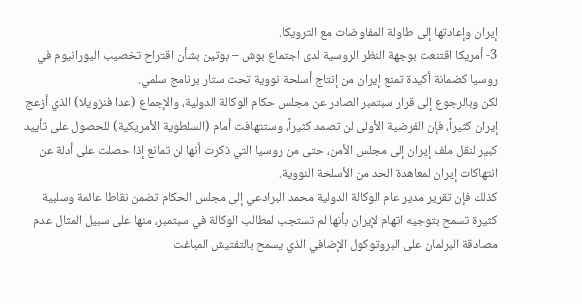إيران وإعادتها إلى طاولة المفاوضات مع الترويكا.
3- أمريكا اقتنعت بوجهة النظر الروسية لدى اجتماع بوش – بوتين بشأن اقتراح تخصيب اليورانيوم في روسيا كضمانة أكيدة تمنع إيران من إنتاج أسلحة نووية تحت ستار برنامج سلمي.
لكن وبالرجوع إلى قرار سبتمبر الصادر عن مجلس حكام الوكالة الدولية، والإجماع (عدا فنزويلا) الذي أزعج إيران كثيراً، فإن الفرضية الأولى لن تصمد كثيراً، وستتهافت أمام (السلطوية الأمريكية) للحصول على تأييد كبير لنقل ملف إيران إلى مجلس الأمن، حتى من روسيا التي ذكرت أنها لن تمانع إذا حصلت على أدلة عن انتهاكات إيران لمعاهدة الحد من الأسلحة النووية.
كذلك فإن تقرير مدير عام الوكالة الدولية محمد البرادعي إلى مجلس الحكام تضمن نقاطا عائمة وسلبية كثيرة تسمح بتوجيه اتهام لإيران بأنها لم تستجب لمطالب الوكالة في سبتمبر، منها على سبيل المثال عدم مصادقة البرلمان على البروتوكول الإضافي الذي يسمح بالتفتيش المباغت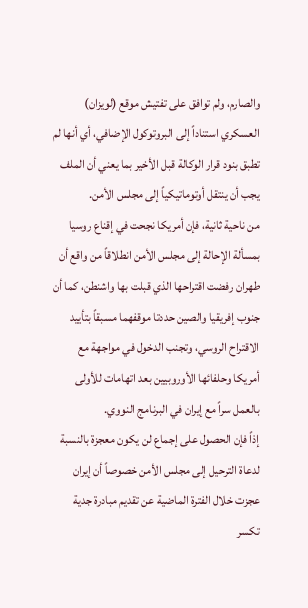والصارم، ولم توافق على تفتيش موقع (لويزان) العسكري استناداً إلى البروتوكول الإضافي، أي أنها لم تطبق بنود قرار الوكالة قبل الأخير بما يعني أن الملف يجب أن ينتقل أوتوماتيكياً إلى مجلس الأمن.
من ناحية ثانية، فإن أمريكا نجحت في إقناع روسيا بمسألة الإحالة إلى مجلس الأمن انطلاقاً من واقع أن طهران رفضت اقتراحها الذي قبلت بها واشنطن، كما أن جنوب إفريقيا والصين حددتا موقفهما مسبقاً بتأييد الاقتراح الروسي، وتجنب الدخول في مواجهة مع أمريكا وحلفائها الأوروبيين بعد اتهامات للأولى بالعمل سراً مع إيران في البرنامج النووي.
إذاً فإن الحصول على إجماع لن يكون معجزة بالنسبة لدعاة الترحيل إلى مجلس الأمن خصوصاً أن إيران عجزت خلال الفترة الماضية عن تقديم مبادرة جدية تكسر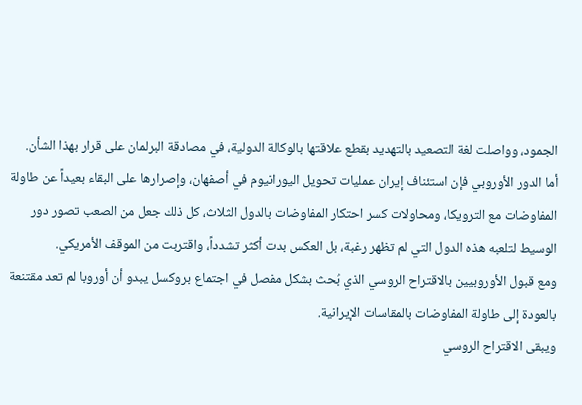الجمود، وواصلت لغة التصعيد بالتهديد بقطع علاقتها بالوكالة الدولية، في مصادقة البرلمان على قرار بهذا الشأن.
أما الدور الأوروبي فإن استئناف إيران عمليات تحويل اليورانيوم في أصفهان، وإصرارها على البقاء بعيداً عن طاولة المفاوضات مع الترويكا، ومحاولات كسر احتكار المفاوضات بالدول الثلاث، كل ذلك جعل من الصعب تصور دور الوسيط لتلعبه هذه الدول التي لم تظهر رغبة، بل العكس بدت أكثر تشدداً، واقتربت من الموقف الأمريكي.
ومع قبول الأوروبيين بالاقتراح الروسي الذي بُحث بشكل مفصل في اجتماع بروكسل يبدو أن أوروبا لم تعد مقتنعة بالعودة إلى طاولة المفاوضات بالمقاسات الإيرانية.
ويبقى الاقتراح الروسي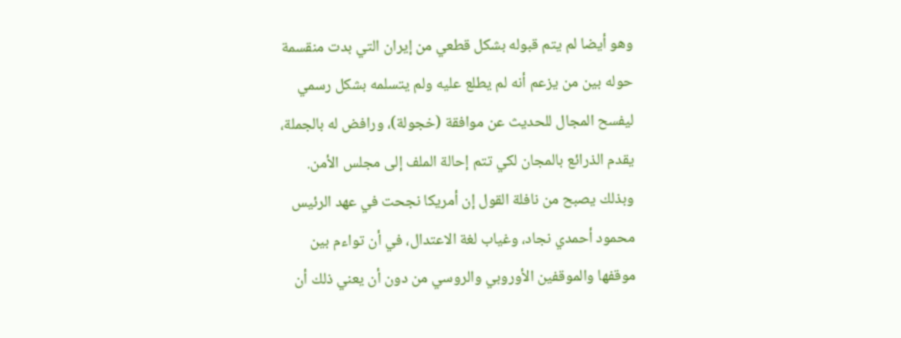وهو أيضا لم يتم قبوله بشكل قطعي من إيران التي بدت منقسمة حوله بين من يزعم أنه لم يطلع عليه ولم يتسلمه بشكل رسمي ليفسح المجال للحديث عن موافقة (خجولة)، ورافض له بالجملة، يقدم الذرائع بالمجان لكي تتم إحالة الملف إلى مجلس الأمن.
وبذلك يصبح من نافلة القول إن أمريكا نجحت في عهد الرئيس محمود أحمدي نجاد، وغياب لغة الاعتدال، في أن تواءم بين موقفها والموقفين الأوروبي والروسي من دون أن يعني ذلك أن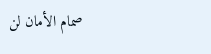صمام الأمان لن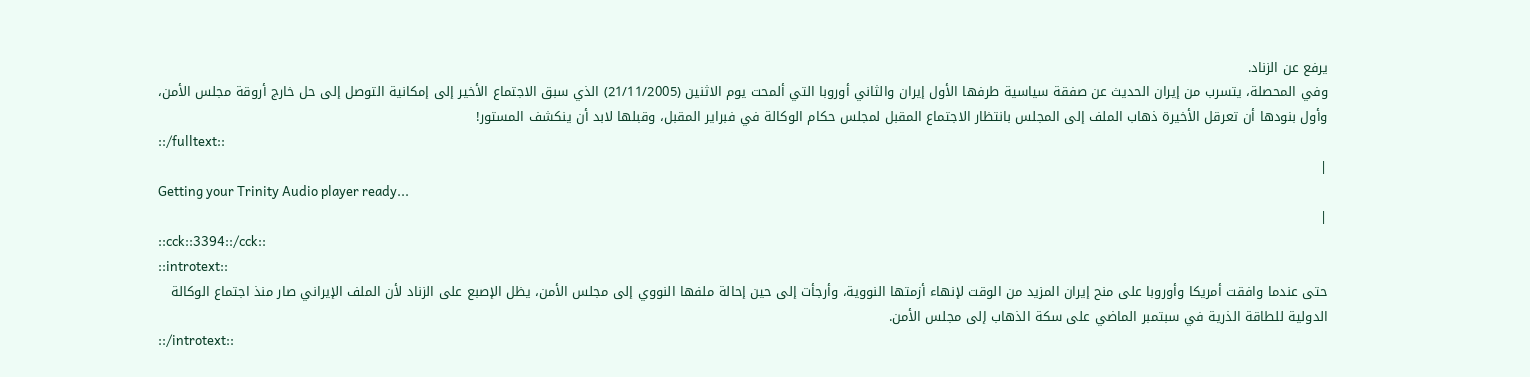يرفع عن الزناد.
وفي المحصلة، يتسرب من إيران الحديث عن صفقة سياسية طرفها الأول إيران والثاني أوروبا التي ألمحت يوم الاثنين (21/11/2005) الذي سبق الاجتماع الأخير إلى إمكانية التوصل إلى حل خارج أروقة مجلس الأمن، وأول بنودها أن تعرقل الأخيرة ذهاب الملف إلى المجلس بانتظار الاجتماع المقبل لمجلس حكام الوكالة في فبراير المقبل، وقبلها لابد أن ينكشف المستور!
::/fulltext::
|
Getting your Trinity Audio player ready...
|
::cck::3394::/cck::
::introtext::
حتى عندما وافقت أمريكا وأوروبا على منح إيران المزيد من الوقت لإنهاء أزمتها النووية، وأرجأت إلى حين إحالة ملفها النووي إلى مجلس الأمن، يظل الإصبع على الزناد لأن الملف الإيراني صار منذ اجتماع الوكالة الدولية للطاقة الذرية في سبتمبر الماضي على سكة الذهاب إلى مجلس الأمن.
::/introtext::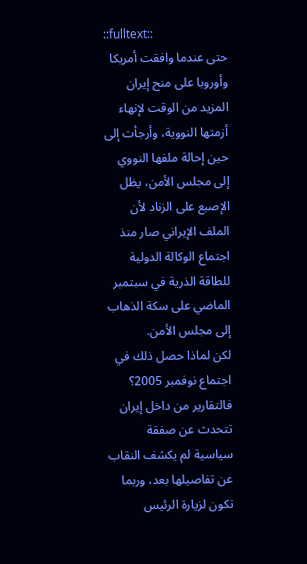::fulltext::
حتى عندما وافقت أمريكا وأوروبا على منح إيران المزيد من الوقت لإنهاء أزمتها النووية، وأرجأت إلى حين إحالة ملفها النووي إلى مجلس الأمن، يظل الإصبع على الزناد لأن الملف الإيراني صار منذ اجتماع الوكالة الدولية للطاقة الذرية في سبتمبر الماضي على سكة الذهاب إلى مجلس الأمن.
لكن لماذا حصل ذلك في اجتماع نوفمبر 2005؟ فالتقارير من داخل إيران تتحدث عن صفقة سياسية لم يكشف النقاب عن تفاصيلها بعد، وربما تكون لزيارة الرئيس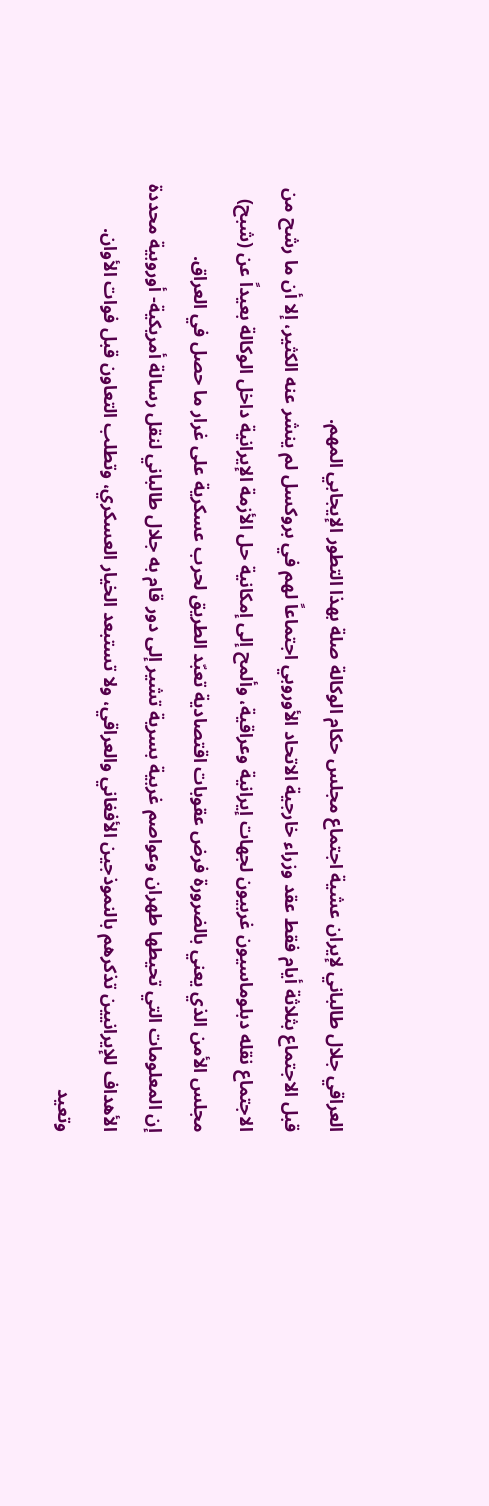العراقي جلال طالباني لإيران عشية اجتماع مجلس حكام الوكالة صلة بهذا التطور الإيجابي المهم.
قبل الاجتماع بثلاثة أيام فقط عقد وزراء خارجية الاتحاد الأوروبي اجتماعاً لهم في بروكسل لم ينشر عنه الكثير، إلا أن ما رشح من الاجتماع نقله دبلوماسيون غربيون لجهات إيرانية وعراقية، وألمح إلى إمكانية حل الأزمة الإيرانية داخل الوكالة بعيداً عن (شبح) مجلس الأمن الذي يعني بالضرورة فرض عقوبات اقتصادية تعبّد الطريق لحرب عسكرية على غرار ما حصل في العراق.
إن المعلومات التي تحيطها طهران وعواصم غربية بسرية تشير إلى دور قام به جلال طالباني لنقل رسالة أمريكية- أوروبية محددة الأهداف للإيرانيين تذكرهم بالنموذجين الأفغاني والعراقي، ولا تستبعد الخيار العسكري، وتطلب التعاون قبل فوات الأوان.
وتعيد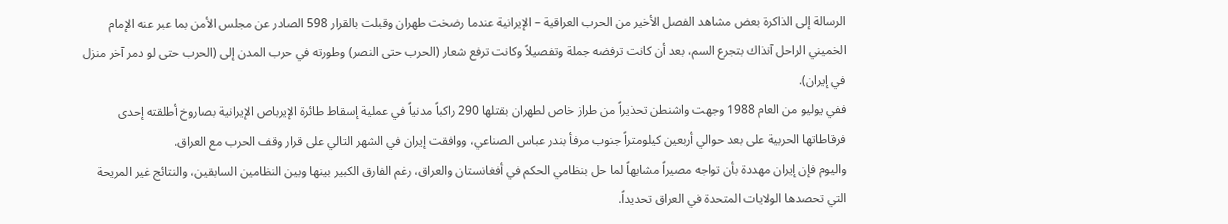الرسالة إلى الذاكرة بعض مشاهد الفصل الأخير من الحرب العراقية – الإيرانية عندما رضخت طهران وقبلت بالقرار 598 الصادر عن مجلس الأمن بما عبر عنه الإمام الخميني الراحل آنذاك بتجرع السم، بعد أن كانت ترفضه جملة وتفصيلاً وكانت ترفع شعار (الحرب حتى النصر) وطورته في حرب المدن إلى (الحرب حتى لو دمر آخر منزل في إيران).
ففي يوليو من العام 1988 وجهت واشنطن تحذيراً من طراز خاص لطهران بقتلها 290 راكباً مدنياً في عملية إسقاط طائرة الإيرباص الإيرانية بصاروخ أطلقته إحدى فرقاطاتها الحربية على بعد حوالي أربعين كيلومتراً جنوب مرفأ بندر عباس الصناعي، ووافقت إيران في الشهر التالي على قرار وقف الحرب مع العراق.
واليوم فإن إيران مهددة بأن تواجه مصيراً مشابهاً لما حل بنظامي الحكم في أفغانستان والعراق، رغم الفارق الكبير بينها وبين النظامين السابقين، والنتائج غير المريحة التي تحصدها الولايات المتحدة في العراق تحديداً.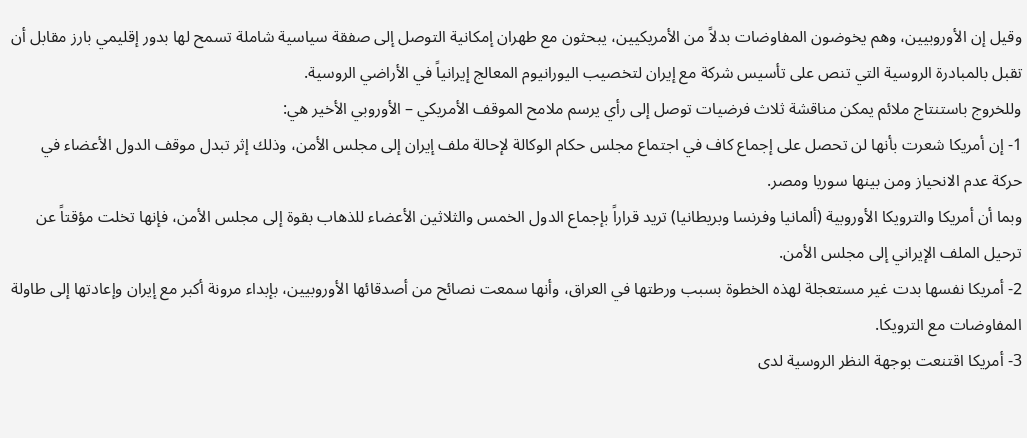وقيل إن الأوروبيين، وهم يخوضون المفاوضات بدلاً من الأمريكيين، يبحثون مع طهران إمكانية التوصل إلى صفقة سياسية شاملة تسمح لها بدور إقليمي بارز مقابل أن تقبل بالمبادرة الروسية التي تنص على تأسيس شركة مع إيران لتخصيب اليورانيوم المعالج إيرانياً في الأراضي الروسية.
وللخروج باستنتاج ملائم يمكن مناقشة ثلاث فرضيات توصل إلى رأي يرسم ملامح الموقف الأمريكي – الأوروبي الأخير هي:
1- إن أمريكا شعرت بأنها لن تحصل على إجماع كاف في اجتماع مجلس حكام الوكالة لإحالة ملف إيران إلى مجلس الأمن، وذلك إثر تبدل موقف الدول الأعضاء في حركة عدم الانحياز ومن بينها سوريا ومصر.
وبما أن أمريكا والترويكا الأوروبية (ألمانيا وفرنسا وبريطانيا) تريد قراراً بإجماع الدول الخمس والثلاثين الأعضاء للذهاب بقوة إلى مجلس الأمن، فإنها تخلت مؤقتاً عن ترحيل الملف الإيراني إلى مجلس الأمن.
2- أمريكا نفسها بدت غير مستعجلة لهذه الخطوة بسبب ورطتها في العراق، وأنها سمعت نصائح من أصدقائها الأوروبيين، بإبداء مرونة أكبر مع إيران وإعادتها إلى طاولة المفاوضات مع الترويكا.
3- أمريكا اقتنعت بوجهة النظر الروسية لدى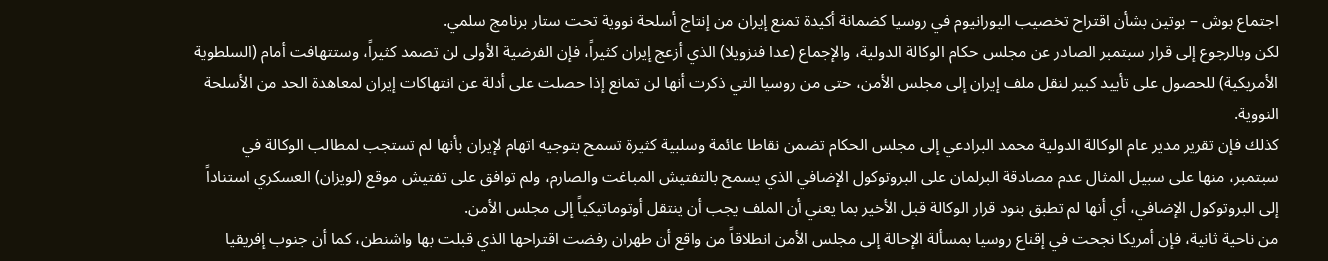اجتماع بوش – بوتين بشأن اقتراح تخصيب اليورانيوم في روسيا كضمانة أكيدة تمنع إيران من إنتاج أسلحة نووية تحت ستار برنامج سلمي.
لكن وبالرجوع إلى قرار سبتمبر الصادر عن مجلس حكام الوكالة الدولية، والإجماع (عدا فنزويلا) الذي أزعج إيران كثيراً، فإن الفرضية الأولى لن تصمد كثيراً، وستتهافت أمام (السلطوية الأمريكية) للحصول على تأييد كبير لنقل ملف إيران إلى مجلس الأمن، حتى من روسيا التي ذكرت أنها لن تمانع إذا حصلت على أدلة عن انتهاكات إيران لمعاهدة الحد من الأسلحة النووية.
كذلك فإن تقرير مدير عام الوكالة الدولية محمد البرادعي إلى مجلس الحكام تضمن نقاطا عائمة وسلبية كثيرة تسمح بتوجيه اتهام لإيران بأنها لم تستجب لمطالب الوكالة في سبتمبر، منها على سبيل المثال عدم مصادقة البرلمان على البروتوكول الإضافي الذي يسمح بالتفتيش المباغت والصارم، ولم توافق على تفتيش موقع (لويزان) العسكري استناداً إلى البروتوكول الإضافي، أي أنها لم تطبق بنود قرار الوكالة قبل الأخير بما يعني أن الملف يجب أن ينتقل أوتوماتيكياً إلى مجلس الأمن.
من ناحية ثانية، فإن أمريكا نجحت في إقناع روسيا بمسألة الإحالة إلى مجلس الأمن انطلاقاً من واقع أن طهران رفضت اقتراحها الذي قبلت بها واشنطن، كما أن جنوب إفريقيا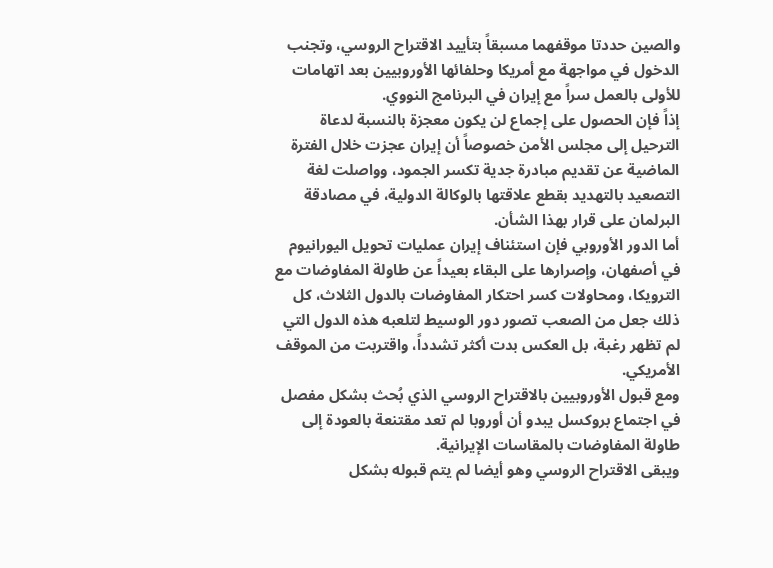والصين حددتا موقفهما مسبقاً بتأييد الاقتراح الروسي، وتجنب الدخول في مواجهة مع أمريكا وحلفائها الأوروبيين بعد اتهامات للأولى بالعمل سراً مع إيران في البرنامج النووي.
إذاً فإن الحصول على إجماع لن يكون معجزة بالنسبة لدعاة الترحيل إلى مجلس الأمن خصوصاً أن إيران عجزت خلال الفترة الماضية عن تقديم مبادرة جدية تكسر الجمود، وواصلت لغة التصعيد بالتهديد بقطع علاقتها بالوكالة الدولية، في مصادقة البرلمان على قرار بهذا الشأن.
أما الدور الأوروبي فإن استئناف إيران عمليات تحويل اليورانيوم في أصفهان، وإصرارها على البقاء بعيداً عن طاولة المفاوضات مع الترويكا، ومحاولات كسر احتكار المفاوضات بالدول الثلاث، كل ذلك جعل من الصعب تصور دور الوسيط لتلعبه هذه الدول التي لم تظهر رغبة، بل العكس بدت أكثر تشدداً، واقتربت من الموقف الأمريكي.
ومع قبول الأوروبيين بالاقتراح الروسي الذي بُحث بشكل مفصل في اجتماع بروكسل يبدو أن أوروبا لم تعد مقتنعة بالعودة إلى طاولة المفاوضات بالمقاسات الإيرانية.
ويبقى الاقتراح الروسي وهو أيضا لم يتم قبوله بشكل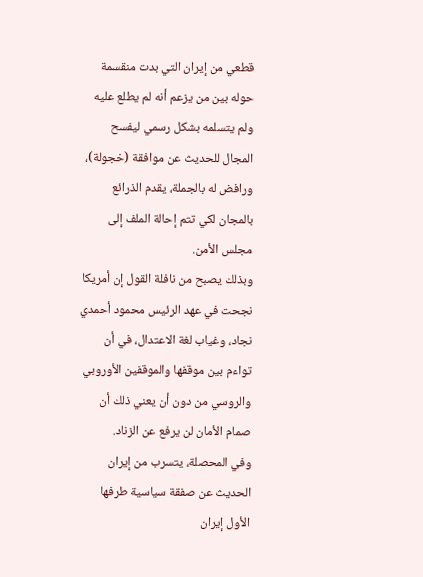قطعي من إيران التي بدت منقسمة حوله بين من يزعم أنه لم يطلع عليه ولم يتسلمه بشكل رسمي ليفسح المجال للحديث عن موافقة (خجولة)، ورافض له بالجملة، يقدم الذرائع بالمجان لكي تتم إحالة الملف إلى مجلس الأمن.
وبذلك يصبح من نافلة القول إن أمريكا نجحت في عهد الرئيس محمود أحمدي نجاد، وغياب لغة الاعتدال، في أن تواءم بين موقفها والموقفين الأوروبي والروسي من دون أن يعني ذلك أن صمام الأمان لن يرفع عن الزناد.
وفي المحصلة، يتسرب من إيران الحديث عن صفقة سياسية طرفها الأول إيران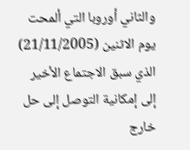والثاني أوروبا التي ألمحت يوم الاثنين (21/11/2005) الذي سبق الاجتماع الأخير إلى إمكانية التوصل إلى حل خارج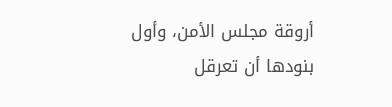أروقة مجلس الأمن، وأول بنودها أن تعرقل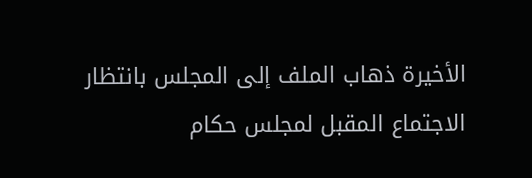الأخيرة ذهاب الملف إلى المجلس بانتظار الاجتماع المقبل لمجلس حكام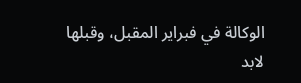الوكالة في فبراير المقبل، وقبلها لابد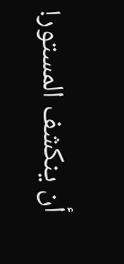أن ينكشف المستور!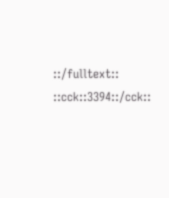::/fulltext::
::cck::3394::/cck::